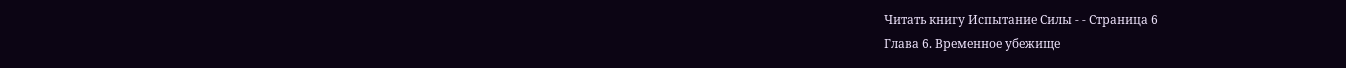Читать книгу Испытание Силы - - Страница 6
Глава 6. Временное убежище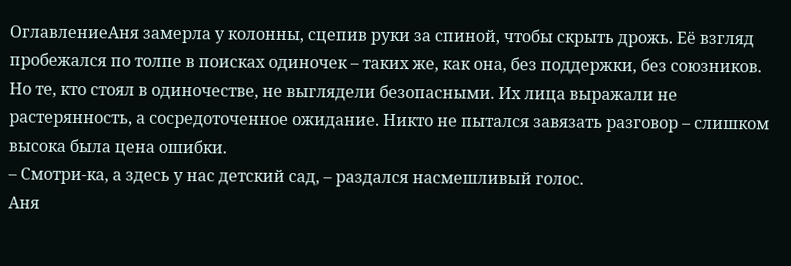ОглавлениеАня замерла у колонны, сцепив руки за спиной, чтобы скрыть дрожь. Её взгляд пробежался по толпе в поисках одиночек – таких же, как она, без поддержки, без союзников. Но те, кто стоял в одиночестве, не выглядели безопасными. Их лица выражали не растерянность, а сосредоточенное ожидание. Никто не пытался завязать разговор – слишком высока была цена ошибки.
– Смотри-ка, а здесь у нас детский сад, – раздался насмешливый голос.
Аня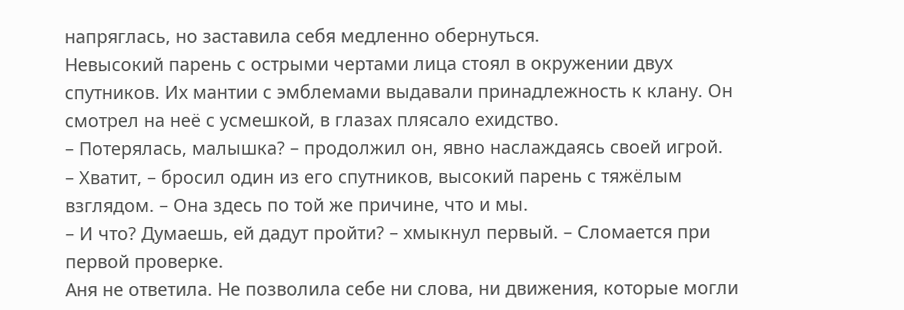напряглась, но заставила себя медленно обернуться.
Невысокий парень с острыми чертами лица стоял в окружении двух спутников. Их мантии с эмблемами выдавали принадлежность к клану. Он смотрел на неё с усмешкой, в глазах плясало ехидство.
– Потерялась, малышка? – продолжил он, явно наслаждаясь своей игрой.
– Хватит, – бросил один из его спутников, высокий парень с тяжёлым взглядом. – Она здесь по той же причине, что и мы.
– И что? Думаешь, ей дадут пройти? – хмыкнул первый. – Сломается при первой проверке.
Аня не ответила. Не позволила себе ни слова, ни движения, которые могли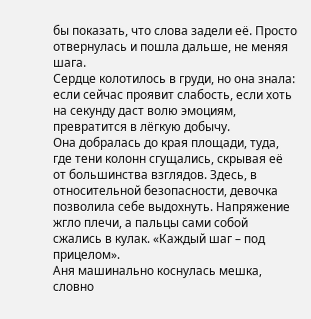бы показать, что слова задели её. Просто отвернулась и пошла дальше, не меняя шага.
Сердце колотилось в груди, но она знала: если сейчас проявит слабость, если хоть на секунду даст волю эмоциям, превратится в лёгкую добычу.
Она добралась до края площади, туда, где тени колонн сгущались, скрывая её от большинства взглядов. Здесь, в относительной безопасности, девочка позволила себе выдохнуть. Напряжение жгло плечи, а пальцы сами собой сжались в кулак. «Каждый шаг – под прицелом».
Аня машинально коснулась мешка, словно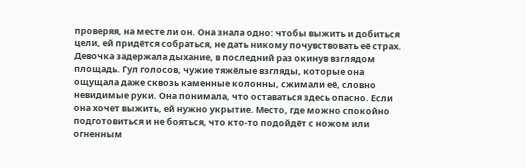проверяя, на месте ли он. Она знала одно: чтобы выжить и добиться цели, ей придётся собраться, не дать никому почувствовать её страх.
Девочка задержала дыхание, в последний раз окинув взглядом площадь. Гул голосов, чужие тяжёлые взгляды, которые она ощущала даже сквозь каменные колонны, сжимали её, словно невидимые руки. Она понимала, что оставаться здесь опасно. Если она хочет выжить, ей нужно укрытие. Место, где можно спокойно подготовиться и не бояться, что кто-то подойдёт с ножом или огненным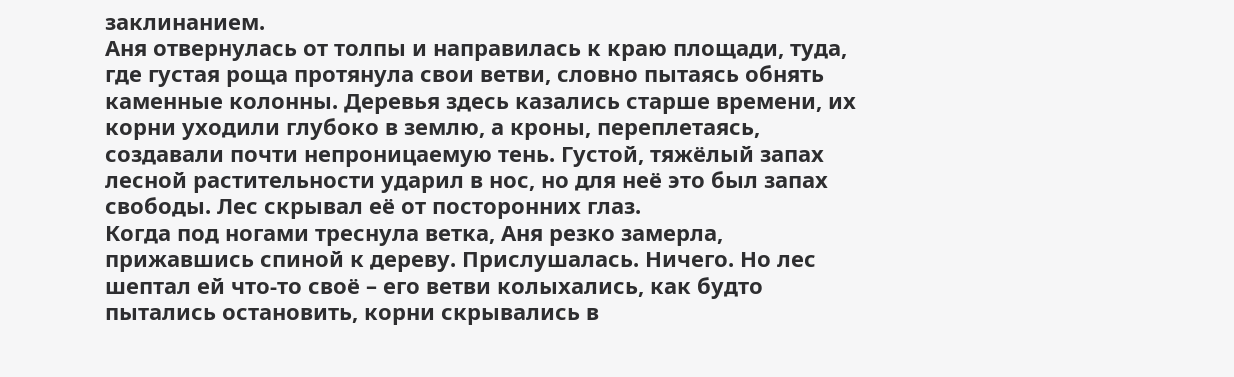заклинанием.
Аня отвернулась от толпы и направилась к краю площади, туда, где густая роща протянула свои ветви, словно пытаясь обнять каменные колонны. Деревья здесь казались старше времени, их корни уходили глубоко в землю, а кроны, переплетаясь, создавали почти непроницаемую тень. Густой, тяжёлый запах лесной растительности ударил в нос, но для неё это был запах свободы. Лес скрывал её от посторонних глаз.
Когда под ногами треснула ветка, Аня резко замерла, прижавшись спиной к дереву. Прислушалась. Ничего. Но лес шептал ей что-то своё – его ветви колыхались, как будто пытались остановить, корни скрывались в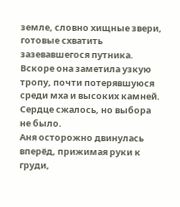земле, словно хищные звери, готовые схватить зазевавшегося путника.
Вскоре она заметила узкую тропу, почти потерявшуюся среди мха и высоких камней. Сердце сжалось, но выбора не было.
Аня осторожно двинулась вперёд, прижимая руки к груди,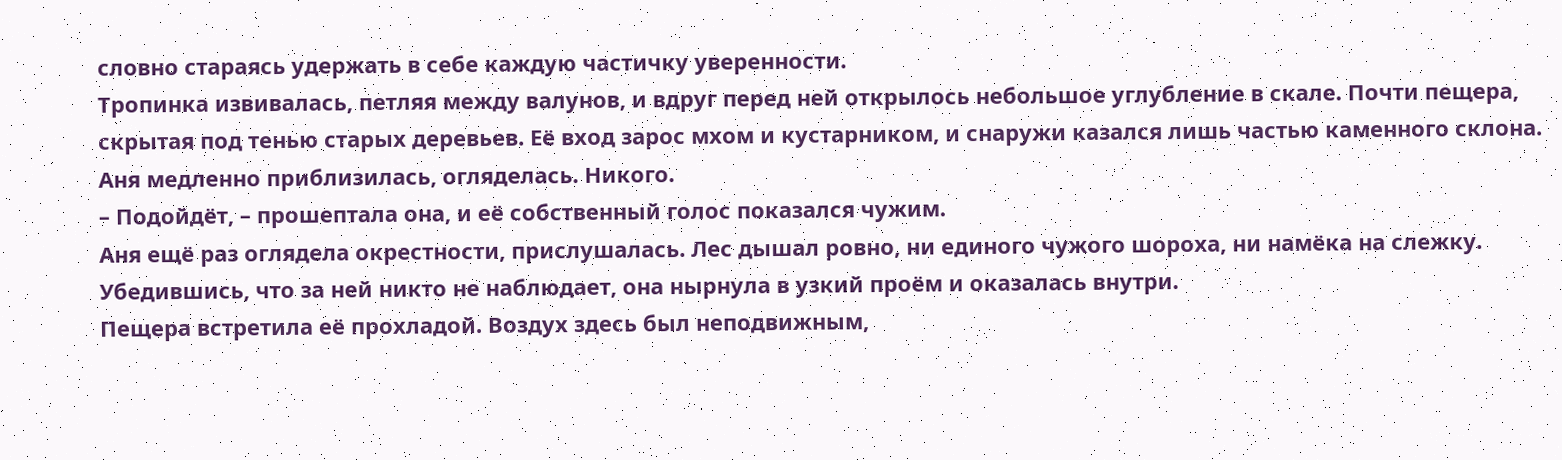словно стараясь удержать в себе каждую частичку уверенности.
Тропинка извивалась, петляя между валунов, и вдруг перед ней открылось небольшое углубление в скале. Почти пещера, скрытая под тенью старых деревьев. Её вход зарос мхом и кустарником, и снаружи казался лишь частью каменного склона.
Аня медленно приблизилась, огляделась. Никого.
– Подойдёт, – прошептала она, и её собственный голос показался чужим.
Аня ещё раз оглядела окрестности, прислушалась. Лес дышал ровно, ни единого чужого шороха, ни намёка на слежку. Убедившись, что за ней никто не наблюдает, она нырнула в узкий проём и оказалась внутри.
Пещера встретила её прохладой. Воздух здесь был неподвижным,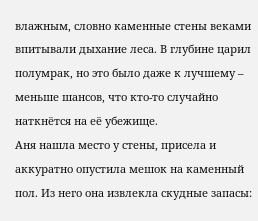влажным, словно каменные стены веками впитывали дыхание леса. В глубине царил полумрак, но это было даже к лучшему – меньше шансов, что кто-то случайно наткнётся на её убежище.
Аня нашла место у стены, присела и аккуратно опустила мешок на каменный пол. Из него она извлекла скудные запасы: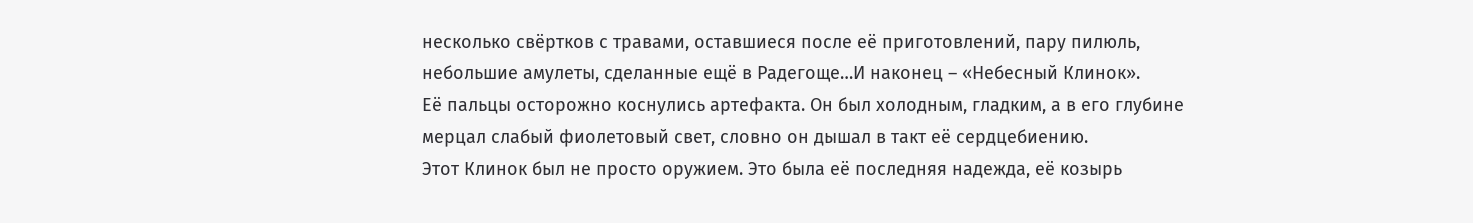несколько свёртков с травами, оставшиеся после её приготовлений, пару пилюль, небольшие амулеты, сделанные ещё в Радегоще…И наконец – «Небесный Клинок».
Её пальцы осторожно коснулись артефакта. Он был холодным, гладким, а в его глубине мерцал слабый фиолетовый свет, словно он дышал в такт её сердцебиению.
Этот Клинок был не просто оружием. Это была её последняя надежда, её козырь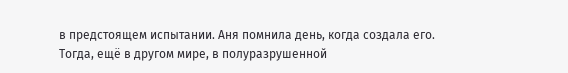в предстоящем испытании. Аня помнила день, когда создала его. Тогда, ещё в другом мире, в полуразрушенной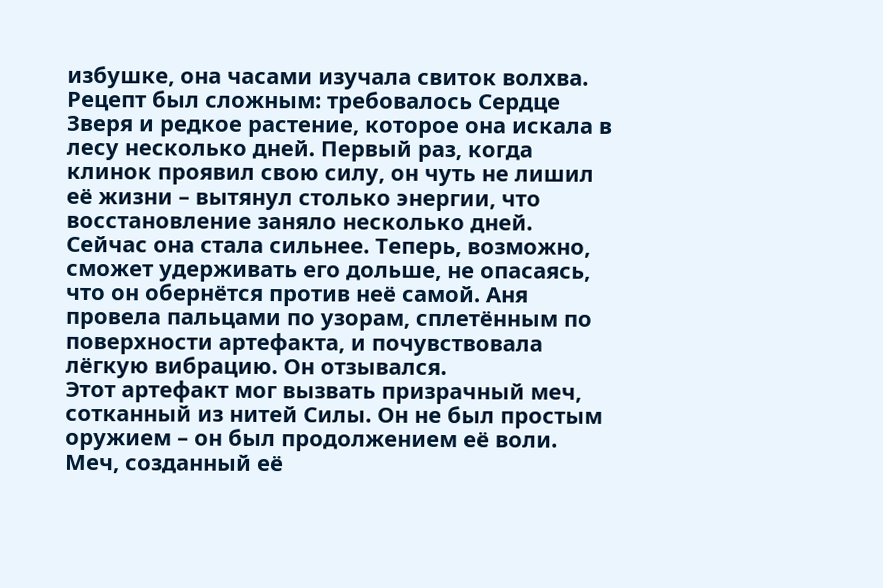избушке, она часами изучала свиток волхва. Рецепт был сложным: требовалось Сердце Зверя и редкое растение, которое она искала в лесу несколько дней. Первый раз, когда клинок проявил свою силу, он чуть не лишил её жизни – вытянул столько энергии, что восстановление заняло несколько дней.
Сейчас она стала сильнее. Теперь, возможно, сможет удерживать его дольше, не опасаясь, что он обернётся против неё самой. Аня провела пальцами по узорам, сплетённым по поверхности артефакта, и почувствовала лёгкую вибрацию. Он отзывался.
Этот артефакт мог вызвать призрачный меч, сотканный из нитей Силы. Он не был простым оружием – он был продолжением её воли. Меч, созданный её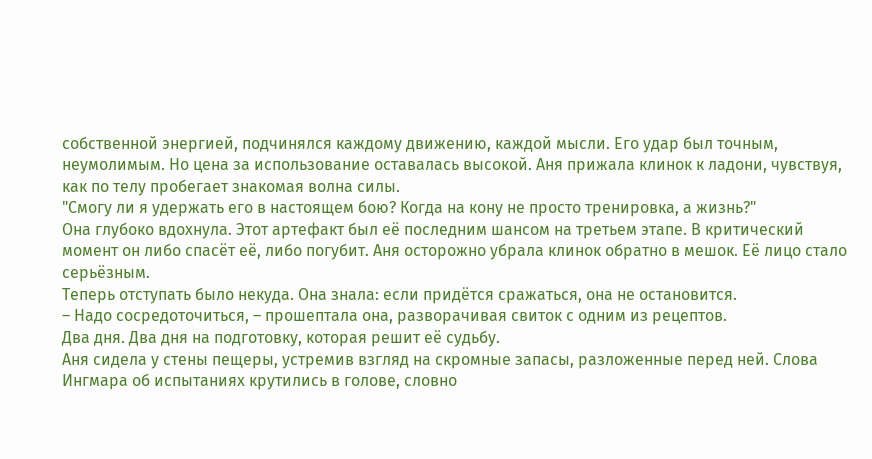собственной энергией, подчинялся каждому движению, каждой мысли. Его удар был точным, неумолимым. Но цена за использование оставалась высокой. Аня прижала клинок к ладони, чувствуя, как по телу пробегает знакомая волна силы.
"Смогу ли я удержать его в настоящем бою? Когда на кону не просто тренировка, а жизнь?"
Она глубоко вдохнула. Этот артефакт был её последним шансом на третьем этапе. В критический момент он либо спасёт её, либо погубит. Аня осторожно убрала клинок обратно в мешок. Её лицо стало серьёзным.
Теперь отступать было некуда. Она знала: если придётся сражаться, она не остановится.
– Надо сосредоточиться, – прошептала она, разворачивая свиток с одним из рецептов.
Два дня. Два дня на подготовку, которая решит её судьбу.
Аня сидела у стены пещеры, устремив взгляд на скромные запасы, разложенные перед ней. Слова Ингмара об испытаниях крутились в голове, словно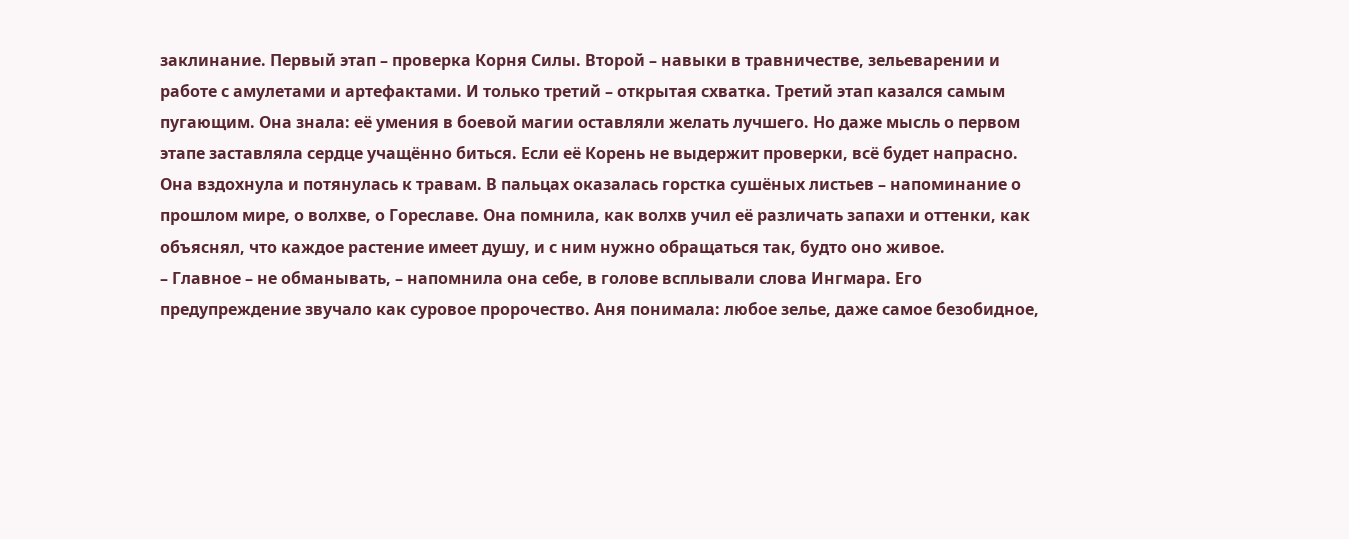заклинание. Первый этап – проверка Корня Силы. Второй – навыки в травничестве, зельеварении и работе с амулетами и артефактами. И только третий – открытая схватка. Третий этап казался самым пугающим. Она знала: её умения в боевой магии оставляли желать лучшего. Но даже мысль о первом этапе заставляла сердце учащённо биться. Если её Корень не выдержит проверки, всё будет напрасно.
Она вздохнула и потянулась к травам. В пальцах оказалась горстка сушёных листьев – напоминание о прошлом мире, о волхве, о Гореславе. Она помнила, как волхв учил её различать запахи и оттенки, как объяснял, что каждое растение имеет душу, и с ним нужно обращаться так, будто оно живое.
– Главное – не обманывать, – напомнила она себе, в голове всплывали слова Ингмара. Его предупреждение звучало как суровое пророчество. Аня понимала: любое зелье, даже самое безобидное,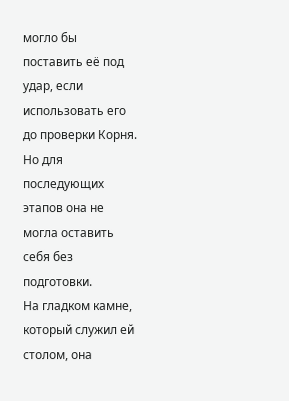могло бы поставить её под удар, если использовать его до проверки Корня. Но для последующих этапов она не могла оставить себя без подготовки.
На гладком камне, который служил ей столом, она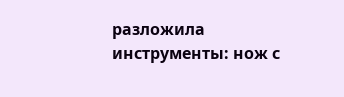разложила инструменты: нож с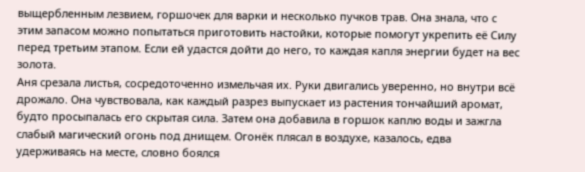выщербленным лезвием, горшочек для варки и несколько пучков трав. Она знала, что с этим запасом можно попытаться приготовить настойки, которые помогут укрепить её Силу перед третьим этапом. Если ей удастся дойти до него, то каждая капля энергии будет на вес золота.
Аня срезала листья, сосредоточенно измельчая их. Руки двигались уверенно, но внутри всё дрожало. Она чувствовала, как каждый разрез выпускает из растения тончайший аромат, будто просыпалась его скрытая сила. Затем она добавила в горшок каплю воды и зажгла слабый магический огонь под днищем. Огонёк плясал в воздухе, казалось, едва удерживаясь на месте, словно боялся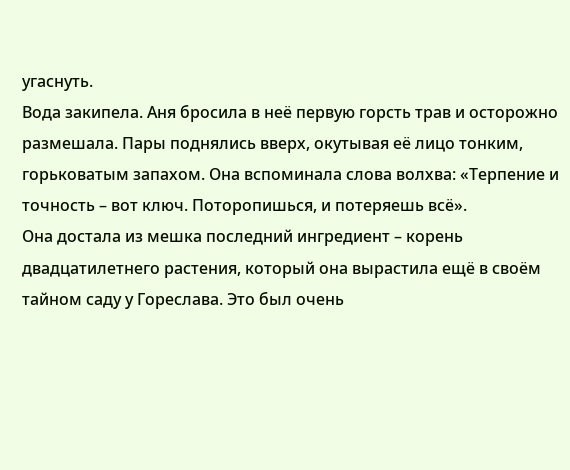угаснуть.
Вода закипела. Аня бросила в неё первую горсть трав и осторожно размешала. Пары поднялись вверх, окутывая её лицо тонким, горьковатым запахом. Она вспоминала слова волхва: «Терпение и точность – вот ключ. Поторопишься, и потеряешь всё».
Она достала из мешка последний ингредиент – корень двадцатилетнего растения, который она вырастила ещё в своём тайном саду у Гореслава. Это был очень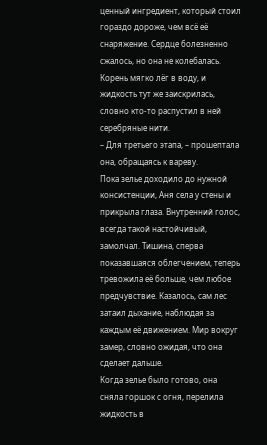ценный ингредиент, который стоил гораздо дороже, чем всё её снаряжение. Сердце болезненно сжалось, но она не колебалась. Корень мягко лёг в воду, и жидкость тут же заискрилась, словно кто-то распустил в ней серебряные нити.
– Для третьего этапа, – прошептала она, обращаясь к вареву.
Пока зелье доходило до нужной консистенции, Аня села у стены и прикрыла глаза. Внутренний голос, всегда такой настойчивый, замолчал. Тишина, сперва показавшаяся облегчением, теперь тревожила её больше, чем любое предчувствие. Казалось, сам лес затаил дыхание, наблюдая за каждым её движением. Мир вокруг замер, словно ожидая, что она сделает дальше.
Когда зелье было готово, она сняла горшок с огня, перелила жидкость в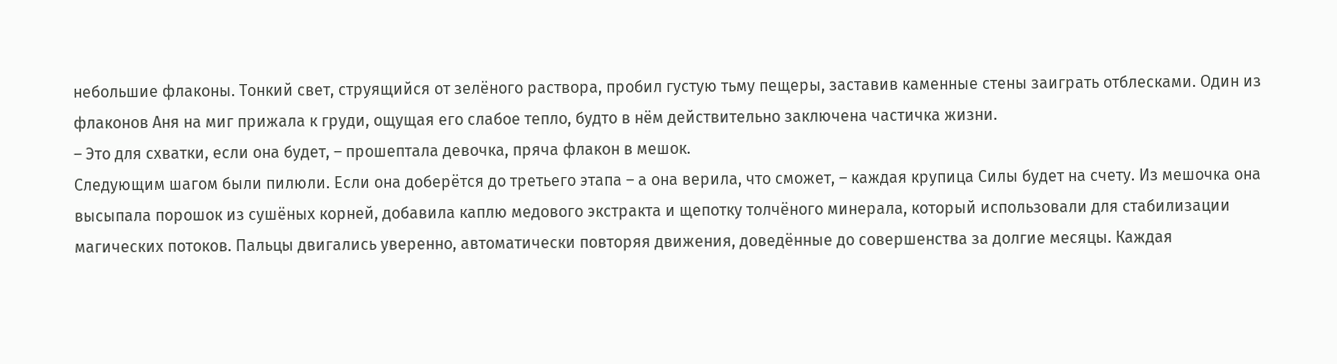небольшие флаконы. Тонкий свет, струящийся от зелёного раствора, пробил густую тьму пещеры, заставив каменные стены заиграть отблесками. Один из флаконов Аня на миг прижала к груди, ощущая его слабое тепло, будто в нём действительно заключена частичка жизни.
– Это для схватки, если она будет, – прошептала девочка, пряча флакон в мешок.
Следующим шагом были пилюли. Если она доберётся до третьего этапа – а она верила, что сможет, – каждая крупица Силы будет на счету. Из мешочка она высыпала порошок из сушёных корней, добавила каплю медового экстракта и щепотку толчёного минерала, который использовали для стабилизации магических потоков. Пальцы двигались уверенно, автоматически повторяя движения, доведённые до совершенства за долгие месяцы. Каждая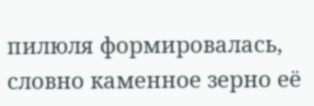пилюля формировалась, словно каменное зерно её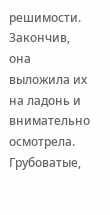решимости. Закончив, она выложила их на ладонь и внимательно осмотрела. Грубоватые,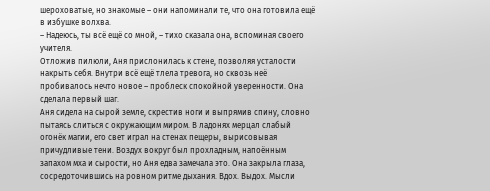шероховатые, но знакомые – они напоминали те, что она готовила ещё в избушке волхва.
– Надеюсь, ты всё ещё со мной, – тихо сказала она, вспоминая своего учителя.
Отложив пилюли, Аня прислонилась к стене, позволяя усталости накрыть себя. Внутри всё ещё тлела тревога, но сквозь неё пробивалось нечто новое – проблеск спокойной уверенности. Она сделала первый шаг.
Аня сидела на сырой земле, скрестив ноги и выпрямив спину, словно пытаясь слиться с окружающим миром. В ладонях мерцал слабый огонёк магии, его свет играл на стенах пещеры, вырисовывая причудливые тени. Воздух вокруг был прохладным, напоённым запахом мха и сырости, но Аня едва замечала это. Она закрыла глаза, сосредоточившись на ровном ритме дыхания. Вдох. Выдох. Мысли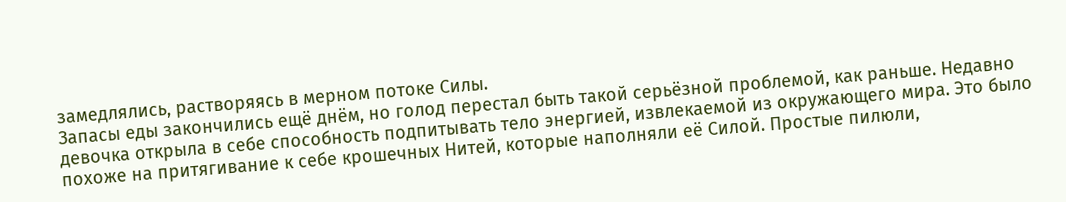замедлялись, растворяясь в мерном потоке Силы.
Запасы еды закончились ещё днём, но голод перестал быть такой серьёзной проблемой, как раньше. Недавно девочка открыла в себе способность подпитывать тело энергией, извлекаемой из окружающего мира. Это было похоже на притягивание к себе крошечных Нитей, которые наполняли её Силой. Простые пилюли,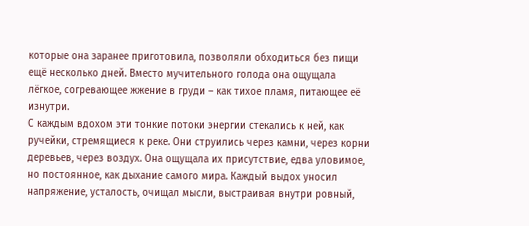которые она заранее приготовила, позволяли обходиться без пищи ещё несколько дней. Вместо мучительного голода она ощущала лёгкое, согревающее жжение в груди – как тихое пламя, питающее её изнутри.
С каждым вдохом эти тонкие потоки энергии стекались к ней, как ручейки, стремящиеся к реке. Они струились через камни, через корни деревьев, через воздух. Она ощущала их присутствие, едва уловимое, но постоянное, как дыхание самого мира. Каждый выдох уносил напряжение, усталость, очищал мысли, выстраивая внутри ровный,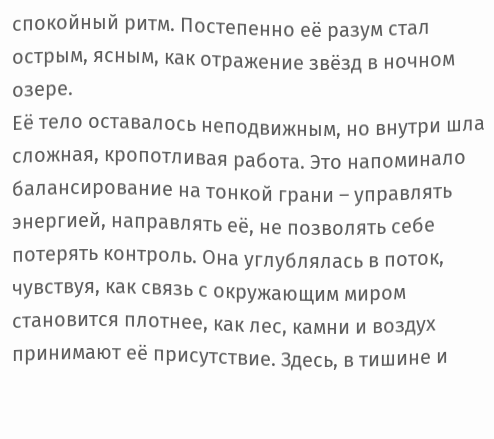спокойный ритм. Постепенно её разум стал острым, ясным, как отражение звёзд в ночном озере.
Её тело оставалось неподвижным, но внутри шла сложная, кропотливая работа. Это напоминало балансирование на тонкой грани – управлять энергией, направлять её, не позволять себе потерять контроль. Она углублялась в поток, чувствуя, как связь с окружающим миром становится плотнее, как лес, камни и воздух принимают её присутствие. Здесь, в тишине и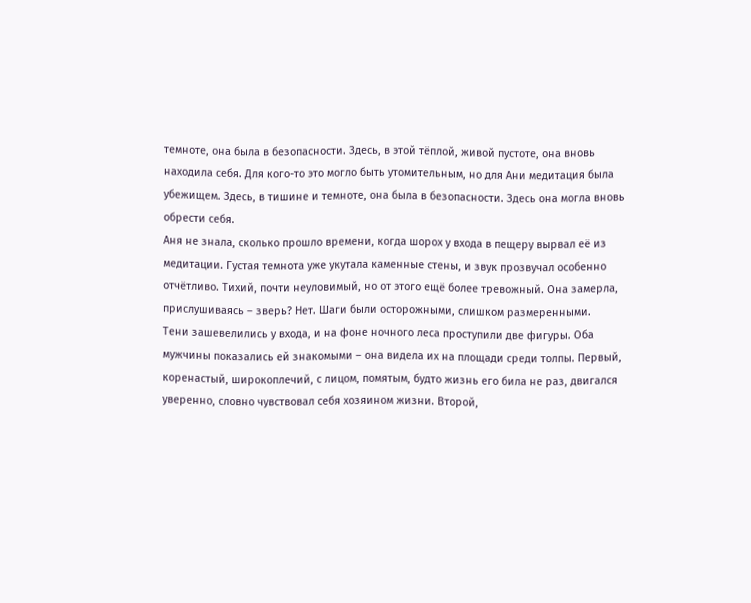темноте, она была в безопасности. Здесь, в этой тёплой, живой пустоте, она вновь находила себя. Для кого-то это могло быть утомительным, но для Ани медитация была убежищем. Здесь, в тишине и темноте, она была в безопасности. Здесь она могла вновь обрести себя.
Аня не знала, сколько прошло времени, когда шорох у входа в пещеру вырвал её из медитации. Густая темнота уже укутала каменные стены, и звук прозвучал особенно отчётливо. Тихий, почти неуловимый, но от этого ещё более тревожный. Она замерла, прислушиваясь – зверь? Нет. Шаги были осторожными, слишком размеренными.
Тени зашевелились у входа, и на фоне ночного леса проступили две фигуры. Оба мужчины показались ей знакомыми – она видела их на площади среди толпы. Первый, коренастый, широкоплечий, с лицом, помятым, будто жизнь его била не раз, двигался уверенно, словно чувствовал себя хозяином жизни. Второй,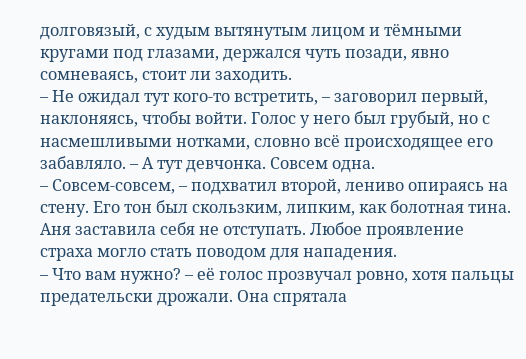долговязый, с худым вытянутым лицом и тёмными кругами под глазами, держался чуть позади, явно сомневаясь, стоит ли заходить.
– Не ожидал тут кого-то встретить, – заговорил первый, наклоняясь, чтобы войти. Голос у него был грубый, но с насмешливыми нотками, словно всё происходящее его забавляло. – А тут девчонка. Совсем одна.
– Совсем-совсем, – подхватил второй, лениво опираясь на стену. Его тон был скользким, липким, как болотная тина.
Аня заставила себя не отступать. Любое проявление страха могло стать поводом для нападения.
– Что вам нужно? – её голос прозвучал ровно, хотя пальцы предательски дрожали. Она спрятала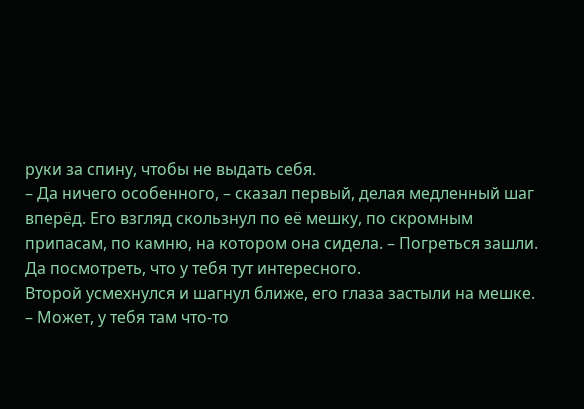руки за спину, чтобы не выдать себя.
– Да ничего особенного, – сказал первый, делая медленный шаг вперёд. Его взгляд скользнул по её мешку, по скромным припасам, по камню, на котором она сидела. – Погреться зашли. Да посмотреть, что у тебя тут интересного.
Второй усмехнулся и шагнул ближе, его глаза застыли на мешке.
– Может, у тебя там что-то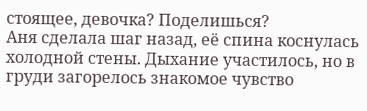стоящее, девочка? Поделишься?
Аня сделала шаг назад, её спина коснулась холодной стены. Дыхание участилось, но в груди загорелось знакомое чувство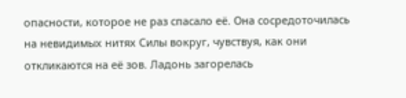опасности, которое не раз спасало её. Она сосредоточилась на невидимых нитях Силы вокруг, чувствуя, как они откликаются на её зов. Ладонь загорелась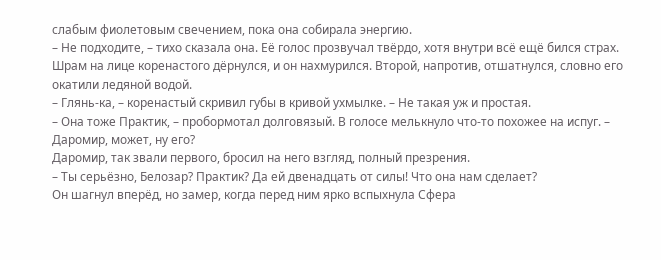слабым фиолетовым свечением, пока она собирала энергию.
– Не подходите, – тихо сказала она. Её голос прозвучал твёрдо, хотя внутри всё ещё бился страх.
Шрам на лице коренастого дёрнулся, и он нахмурился. Второй, напротив, отшатнулся, словно его окатили ледяной водой.
– Глянь-ка, – коренастый скривил губы в кривой ухмылке. – Не такая уж и простая.
– Она тоже Практик, – пробормотал долговязый. В голосе мелькнуло что-то похожее на испуг. – Даромир, может, ну его?
Даромир, так звали первого, бросил на него взгляд, полный презрения.
– Ты серьёзно, Белозар? Практик? Да ей двенадцать от силы! Что она нам сделает?
Он шагнул вперёд, но замер, когда перед ним ярко вспыхнула Сфера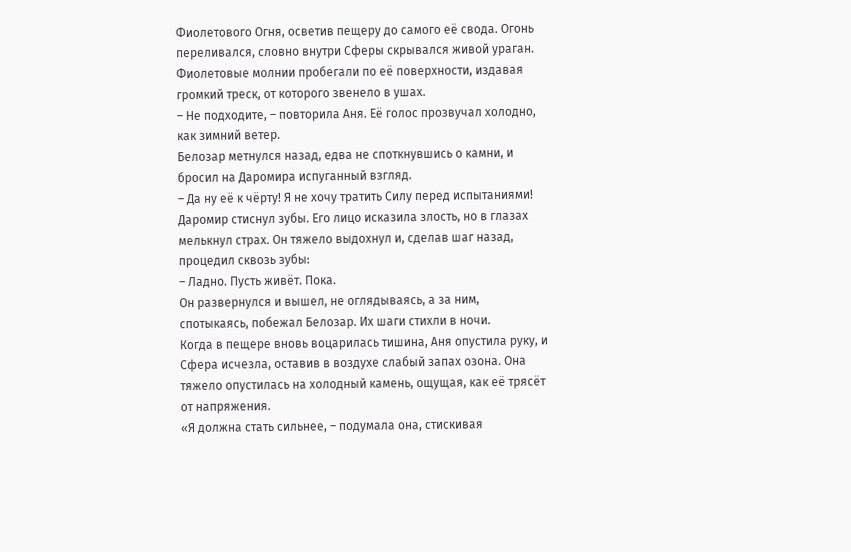Фиолетового Огня, осветив пещеру до самого её свода. Огонь переливался, словно внутри Сферы скрывался живой ураган. Фиолетовые молнии пробегали по её поверхности, издавая громкий треск, от которого звенело в ушах.
– Не подходите, – повторила Аня. Её голос прозвучал холодно, как зимний ветер.
Белозар метнулся назад, едва не споткнувшись о камни, и бросил на Даромира испуганный взгляд.
– Да ну её к чёрту! Я не хочу тратить Силу перед испытаниями!
Даромир стиснул зубы. Его лицо исказила злость, но в глазах мелькнул страх. Он тяжело выдохнул и, сделав шаг назад, процедил сквозь зубы:
– Ладно. Пусть живёт. Пока.
Он развернулся и вышел, не оглядываясь, а за ним, спотыкаясь, побежал Белозар. Их шаги стихли в ночи.
Когда в пещере вновь воцарилась тишина, Аня опустила руку, и Сфера исчезла, оставив в воздухе слабый запах озона. Она тяжело опустилась на холодный камень, ощущая, как её трясёт от напряжения.
«Я должна стать сильнее, – подумала она, стискивая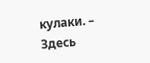кулаки. – Здесь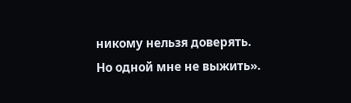никому нельзя доверять. Но одной мне не выжить».